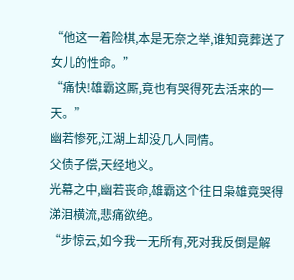“他这一着险棋,本是无奈之举,谁知竟葬送了女儿的性命。”
“痛快!雄霸这厮,竟也有哭得死去活来的一天。”
幽若惨死,江湖上却没几人同情。
父债子偿,天经地义。
光幕之中,幽若丧命,雄霸这个往日枭雄竟哭得涕泪横流,悲痛欲绝。
“步惊云,如今我一无所有,死对我反倒是解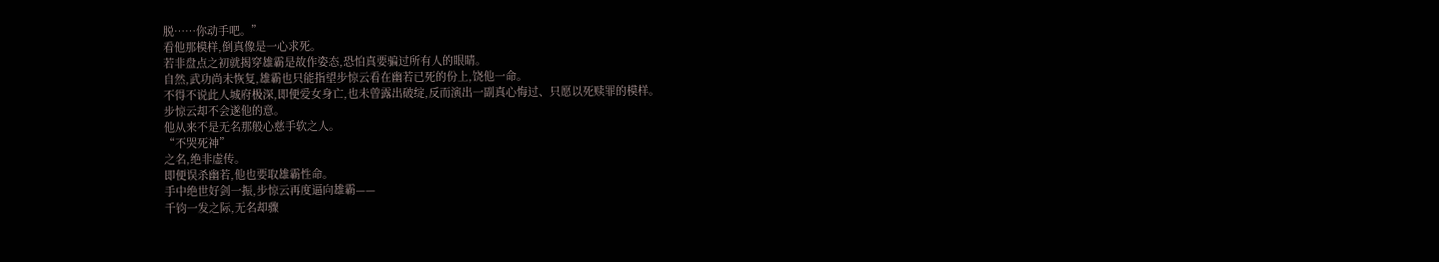脱……你动手吧。”
看他那模样,倒真像是一心求死。
若非盘点之初就揭穿雄霸是故作姿态,恐怕真要骗过所有人的眼睛。
自然,武功尚未恢复,雄霸也只能指望步惊云看在幽若已死的份上,饶他一命。
不得不说此人城府极深,即便爱女身亡,也未曾露出破绽,反而演出一副真心悔过、只愿以死赎罪的模样。
步惊云却不会遂他的意。
他从来不是无名那般心慈手软之人。
“不哭死神”
之名,绝非虚传。
即便误杀幽若,他也要取雄霸性命。
手中绝世好剑一振,步惊云再度逼向雄霸——
千钧一发之际,无名却骤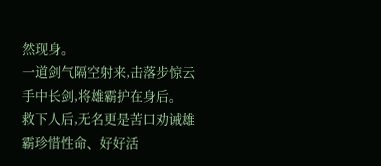然现身。
一道剑气隔空射来,击落步惊云手中长剑,将雄霸护在身后。
救下人后,无名更是苦口劝诫雄霸珍惜性命、好好活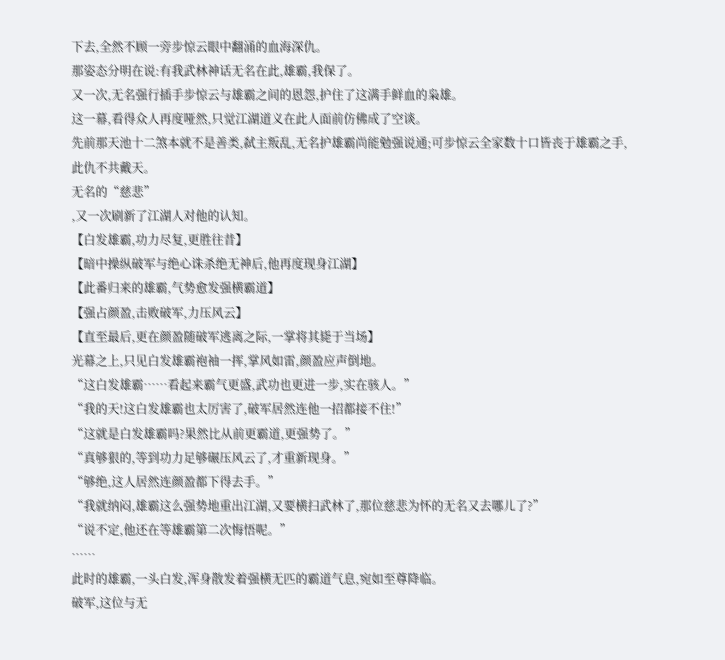下去,全然不顾一旁步惊云眼中翻涌的血海深仇。
那姿态分明在说:有我武林神话无名在此,雄霸,我保了。
又一次,无名强行插手步惊云与雄霸之间的恩怨,护住了这满手鲜血的枭雄。
这一幕,看得众人再度哑然,只觉江湖道义在此人面前仿佛成了空谈。
先前那天池十二煞本就不是善类,弑主叛乱,无名护雄霸尚能勉强说通;可步惊云全家数十口皆丧于雄霸之手,此仇不共戴天。
无名的“慈悲”
,又一次刷新了江湖人对他的认知。
【白发雄霸,功力尽复,更胜往昔】
【暗中操纵破军与绝心诛杀绝无神后,他再度现身江湖】
【此番归来的雄霸,气势愈发强横霸道】
【强占颜盈,击败破军,力压风云】
【直至最后,更在颜盈随破军逃离之际,一掌将其毙于当场】
光幕之上,只见白发雄霸袍袖一挥,掌风如雷,颜盈应声倒地。
“这白发雄霸……看起来霸气更盛,武功也更进一步,实在骇人。”
“我的天!这白发雄霸也太厉害了,破军居然连他一招都接不住!”
“这就是白发雄霸吗?果然比从前更霸道,更强势了。”
“真够狠的,等到功力足够碾压风云了,才重新现身。”
“够绝,这人居然连颜盈都下得去手。”
“我就纳闷,雄霸这么强势地重出江湖,又要横扫武林了,那位慈悲为怀的无名又去哪儿了?”
“说不定,他还在等雄霸第二次悔悟呢。”
……
此时的雄霸,一头白发,浑身散发着强横无匹的霸道气息,宛如至尊降临。
破军,这位与无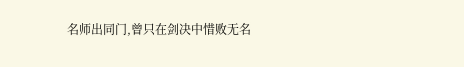名师出同门,曾只在剑决中惜败无名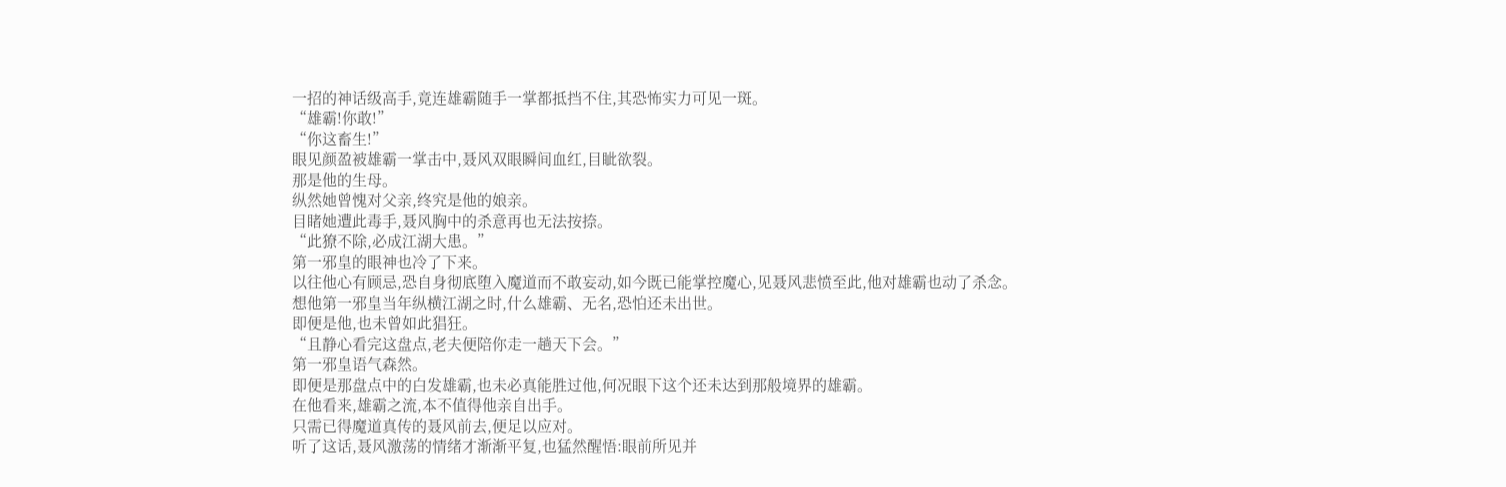一招的神话级高手,竟连雄霸随手一掌都抵挡不住,其恐怖实力可见一斑。
“雄霸!你敢!”
“你这畜生!”
眼见颜盈被雄霸一掌击中,聂风双眼瞬间血红,目眦欲裂。
那是他的生母。
纵然她曾愧对父亲,终究是他的娘亲。
目睹她遭此毒手,聂风胸中的杀意再也无法按捺。
“此獠不除,必成江湖大患。”
第一邪皇的眼神也冷了下来。
以往他心有顾忌,恐自身彻底堕入魔道而不敢妄动,如今既已能掌控魔心,见聂风悲愤至此,他对雄霸也动了杀念。
想他第一邪皇当年纵横江湖之时,什么雄霸、无名,恐怕还未出世。
即便是他,也未曾如此猖狂。
“且静心看完这盘点,老夫便陪你走一趟天下会。”
第一邪皇语气森然。
即便是那盘点中的白发雄霸,也未必真能胜过他,何况眼下这个还未达到那般境界的雄霸。
在他看来,雄霸之流,本不值得他亲自出手。
只需已得魔道真传的聂风前去,便足以应对。
听了这话,聂风激荡的情绪才渐渐平复,也猛然醒悟:眼前所见并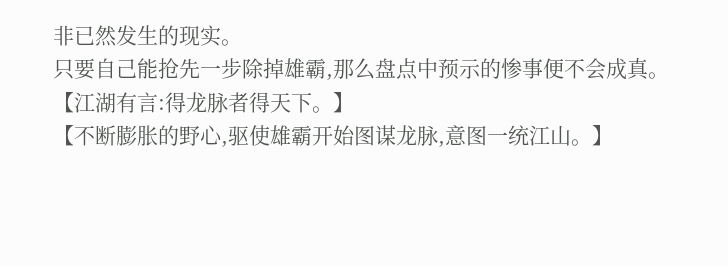非已然发生的现实。
只要自己能抢先一步除掉雄霸,那么盘点中预示的惨事便不会成真。
【江湖有言:得龙脉者得天下。】
【不断膨胀的野心,驱使雄霸开始图谋龙脉,意图一统江山。】